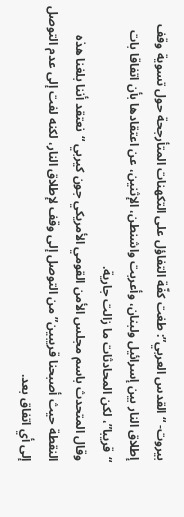بيروت- “القدس العربي”: طغت كفّة التفاؤل على التكهنات المتأرجحة حول تسوية وقف إطلاق النار بين إسرائيل ولبنان، وأعربت واشنطن، الإثنين، عن اعتقادها بأن اتفاقا بات “قريبا”، لكن المحادثات ما زالت جارية.
وقال المتحدث باسم مجلس الأمن القومي الأمريكي جون كيربي “نعتقد أننا بلغنا هذه النقطة حيث أصبحنا قريبين” من التوصل إلى وقف لإطلاق النار، لكنه لفت إلى عدم التوصل إلى أي اتفاق بعد.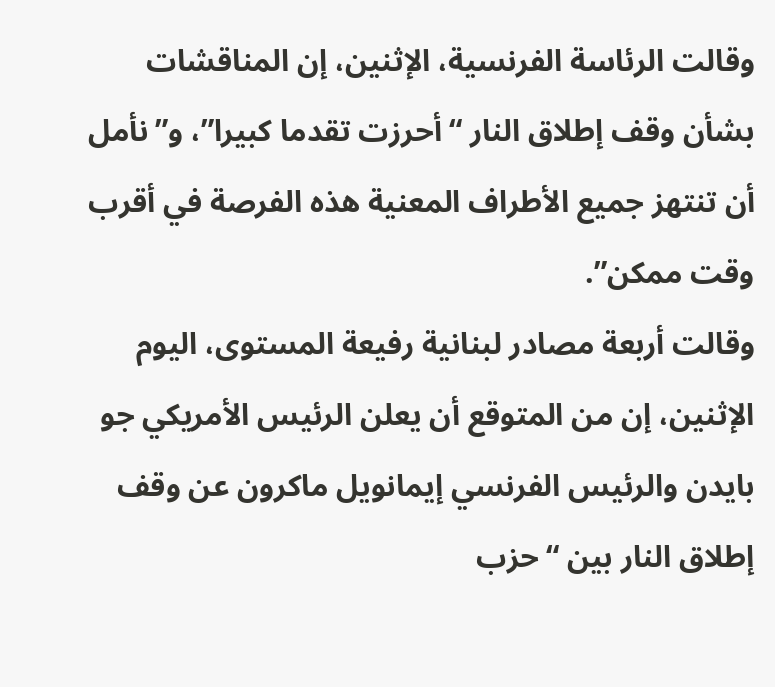وقالت الرئاسة الفرنسية، الإثنين، إن المناقشات بشأن وقف إطلاق النار “أحرزت تقدما كبيرا”، و”نأمل أن تنتهز جميع الأطراف المعنية هذه الفرصة في أقرب وقت ممكن”.
وقالت أربعة مصادر لبنانية رفيعة المستوى، اليوم الإثنين، إن من المتوقع أن يعلن الرئيس الأمريكي جو بايدن والرئيس الفرنسي إيمانويل ماكرون عن وقف إطلاق النار بين “حزب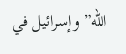الله” وإسرائيل في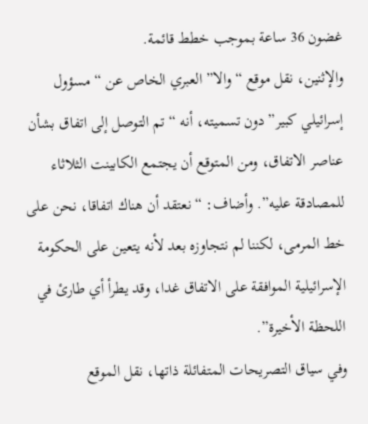غضون 36 ساعة بموجب خطط قائمة.
والإثنين، نقل موقع “والا” العبري الخاص عن “مسؤول إسرائيلي كبير” دون تسميته، أنه “تم التوصل إلى اتفاق بشأن عناصر الاتفاق، ومن المتوقع أن يجتمع الكابينت الثلاثاء للمصادقة عليه”. وأضاف: “نعتقد أن هناك اتفاقا، نحن على خط المرمى، لكننا لم نتجاوزه بعد لأنه يتعين على الحكومة الإسرائيلية الموافقة على الاتفاق غدا، وقد يطرأ أي طارئ في اللحظة الأخيرة”.
وفي سياق التصريحات المتفائلة ذاتها، نقل الموقع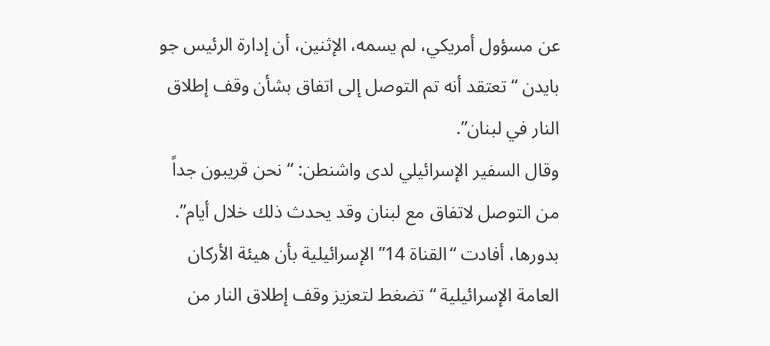عن مسؤول أمريكي، لم يسمه، الإثنين، أن إدارة الرئيس جو بايدن “تعتقد أنه تم التوصل إلى اتفاق بشأن وقف إطلاق النار في لبنان”.
وقال السفير الإسرائيلي لدى واشنطن: “نحن قريبون جداً من التوصل لاتفاق مع لبنان وقد يحدث ذلك خلال أيام”.
بدورها، أفادت “القناة 14” الإسرائيلية بأن هيئة الأركان العامة الإسرائيلية “تضغط لتعزيز وقف إطلاق النار من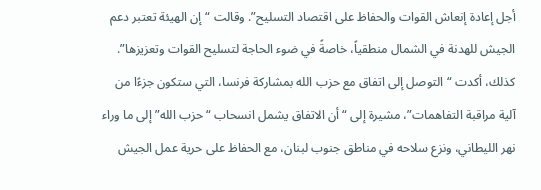أجل إعادة إنعاش القوات والحفاظ على اقتصاد التسليح”. وقالت “إن الهيئة تعتبر دعم الجيش للهدنة في الشمال منطقياً، خاصةً في ضوء الحاجة لتسليح القوات وتعزيزها”. كذلك، أكدت “التوصل إلى اتفاق مع حزب الله بمشاركة فرنسا، التي ستكون جزءًا من آلية مراقبة التفاهمات”، مشيرة إلى “أن الاتفاق يشمل انسحاب “حزب الله” إلى ما وراء نهر الليطاني، ونزع سلاحه في مناطق جنوب لبنان، مع الحفاظ على حرية عمل الجيش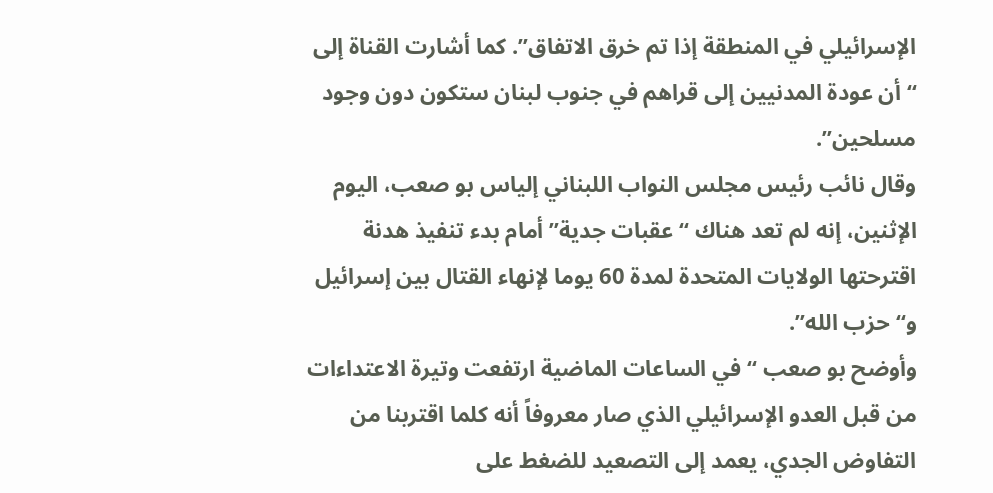الإسرائيلي في المنطقة إذا تم خرق الاتفاق”. كما أشارت القناة إلى “أن عودة المدنيين إلى قراهم في جنوب لبنان ستكون دون وجود مسلحين”.
وقال نائب رئيس مجلس النواب اللبناني إلياس بو صعب، اليوم الإثنين، إنه لم تعد هناك “عقبات جدية” أمام بدء تنفيذ هدنة اقترحتها الولايات المتحدة لمدة 60 يوما لإنهاء القتال بين إسرائيل و“حزب الله”.
وأوضح بو صعب “في الساعات الماضية ارتفعت وتيرة الاعتداءات من قبل العدو الإسرائيلي الذي صار معروفاً أنه كلما اقتربنا من التفاوض الجدي، يعمد إلى التصعيد للضغط على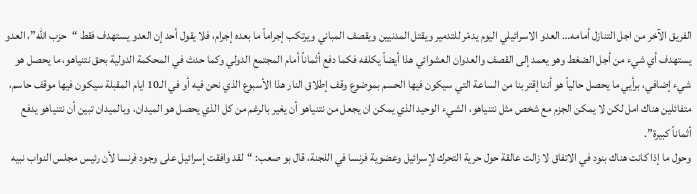الفريق الآخر من اجل التنازل أمامه… العدو الاسرائيلي اليوم يدمّر للتدمير ويقتل المدنيين ويقصف المباني ويرتكب إجراماً ما بعده إجرام، فلا يقول أحد إن العدو يستهدف فقط “حزب الله”، العدو يستهدف أي شيء من أجل الضغط وهو يعمد إلى القصف والعدوان العشوائي هذا أيضاً يكلفه فكما دفع أثماناً أمام المجتمع الدولي وكما حدث في المحكمة الدولية بحق نتنياهو، ما يحصل هو شيء إضافي، برأيي ما يحصل حالياً هو أننا إقتربنا من الساعة التي سيكون فيها الحسم بموضوع وقف إطلاق النار هذا الأسبوع الذي نحن فيه أو في الـ10 ايام المقبلة سيكون فيها موقف حاسم، متفائلين هناك امل لكن لا يمكن الجزم مع شخص مثل نتنياهو، الشيء الوحيد الذي يمكن ان يجعل من نتنياهو أن يغير بالرغم من كل الذي يحصل هو الميدان، وبالميدان تبين أن نتنياهو يدفع أثماناً كبيرة”.
وحول ما إذا كانت هناك بنود في الاتفاق لا زالت عالقة حول حرية التحرك لإسرائيل وعضوية فرنسا في اللجنة، قال بو صعب: “لقد وافقت إسرائيل على وجود فرنسا لأن رئيس مجلس النواب نبيه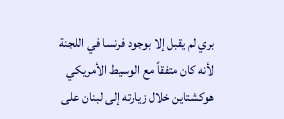بري لم يقبل إلا بوجود فرنسا في اللجنة لأنه كان متفقاً مع الوسيط الأمريكي هوكشتاين خلال زيارته إلى لبنان على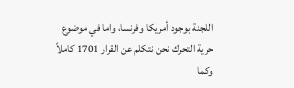اللجنة بوجود أمريكا وفرنسا، واما في موضوع حرية التحرك نحن نتكلم عن القرار 1701 كاملاً وكما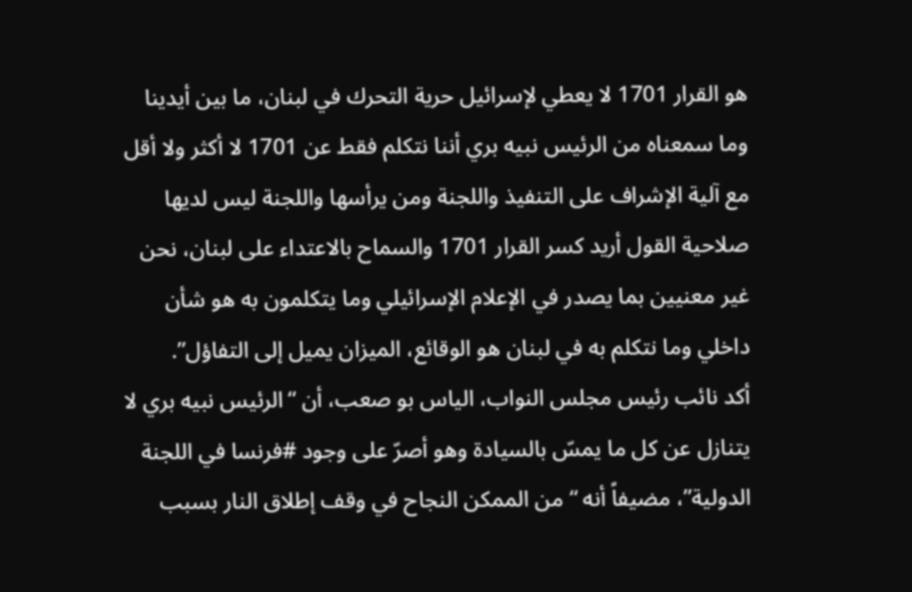هو القرار 1701 لا يعطي لإسرائيل حرية التحرك في لبنان، ما بين أيدينا وما سمعناه من الرئيس نبيه بري أننا نتكلم فقط عن 1701 لا أكثر ولا أقل مع آلية الإشراف على التنفيذ واللجنة ومن يرأسها واللجنة ليس لديها صلاحية القول أريد كسر القرار 1701 والسماح بالاعتداء على لبنان، نحن غير معنيين بما يصدر في الإعلام الإسرائيلي وما يتكلمون به هو شأن داخلي وما نتكلم به في لبنان هو الوقائع، الميزان يميل إلى التفاؤل”.
أكد نائب رئيس مجلس النواب، الياس بو صعب، أن “الرئيس نبيه بري لا يتنازل عن كل ما يمسّ بالسيادة وهو أصرّ على وجود #فرنسا في اللجنة الدولية”، مضيفاً أنه “من الممكن النجاح في وقف إطلاق النار بسبب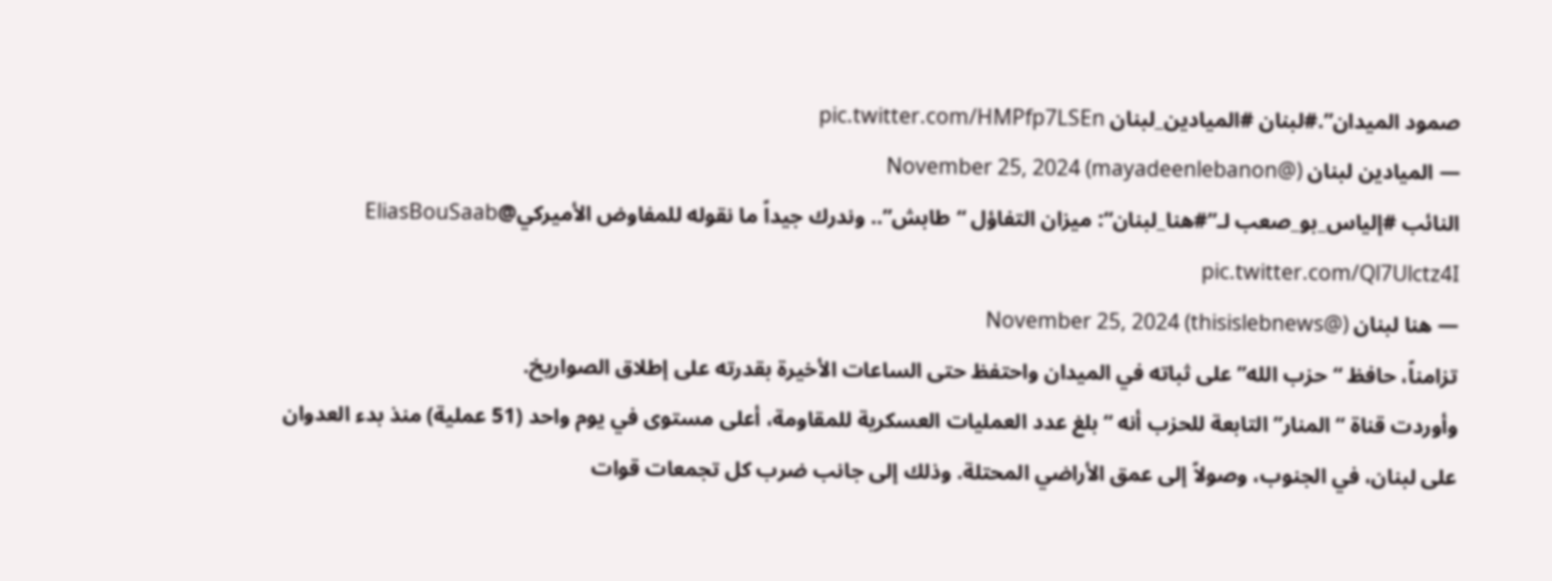صمود الميدان”.#لبنان #الميادين_لبنان pic.twitter.com/HMPfp7LSEn
— الميادين لبنان (@mayadeenlebanon) November 25, 2024
النائب #إلياس_بو_صعب لـ”#هنا_لبنان“: ميزان التفاؤل “طابش”.. وندرك جيداً ما نقوله للمفاوض الأميركي@EliasBouSaab pic.twitter.com/Ql7Ulctz4I
— هنا لبنان (@thisislebnews) November 25, 2024
تزامناً، حافظ “حزب الله” على ثباته في الميدان واحتفظ حتى الساعات الأخيرة بقدرته على إطلاق الصواريخ.
وأوردت قناة “المنار” التابعة للحزب أنه “بلغ عدد العمليات العسكرية للمقاومة، أعلى مستوى في يوم واحد (51 عملية) منذ بدء العدوان على لبنان، في الجنوب، وصولاً إلى عمق الأراضي المحتلة. وذلك إلى جانب ضرب كل تجمعات قوات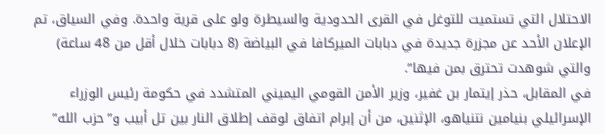الاحتلال التي تستميت للتوغل في القرى الحدودية والسيطرة ولو على قرية واحدة. وفي السياق، تم الإعلان الأحد عن مجزرة جديدة في دبابات الميركافا في البياضة (8 دبابات خلال أقل من 48 ساعة) والتي شوهدت تحترق بمن فيها”.
في المقابل، حذر إيتمار بن غفير، وزير الأمن القومي اليميني المتشدد في حكومة رئيس الوزراء الإسرائيلي بنيامين نتنياهو، الإثنين، من أن إبرام اتفاق لوقف إطلاق النار بين تل أبيب و”حزب الله”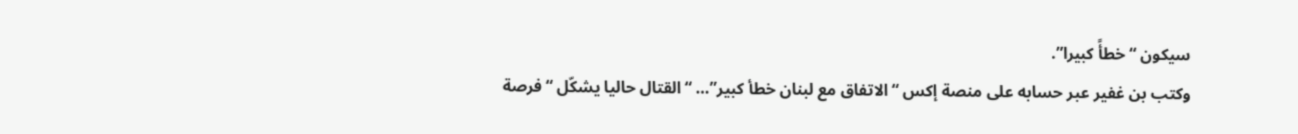سيكون “خطأً كبيرا”.
وكتب بن غفير عبر حسابه على منصة إكس “الاتفاق مع لبنان خطأ كبير”… “القتال حاليا يشكّل “فرصة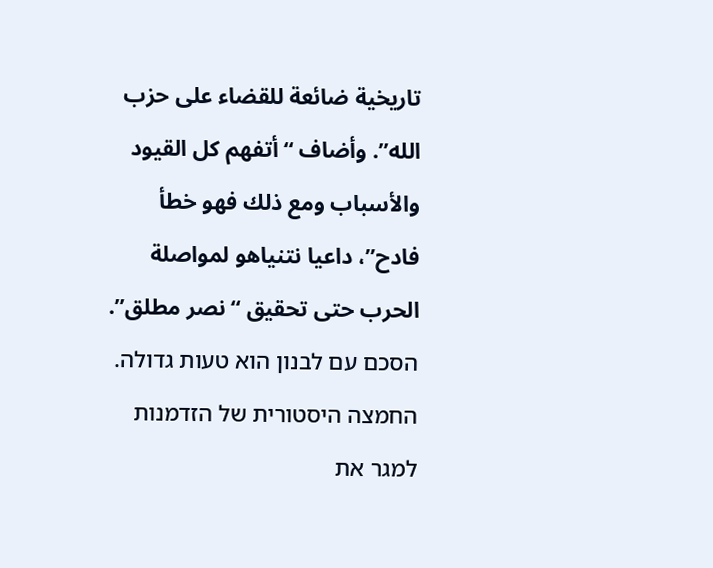تاريخية ضائعة للقضاء على حزب الله”. وأضاف “أتفهم كل القيود والأسباب ومع ذلك فهو خطأ فادح”، داعيا نتنياهو لمواصلة الحرب حتى تحقيق “نصر مطلق”.
הסכם עם לבנון הוא טעות גדולה. החמצה היסטורית של הזדמנות למגר את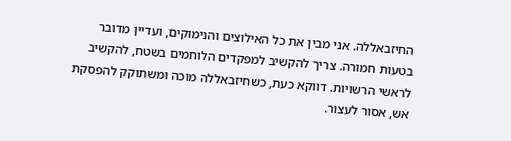החיזבאללה. אני מבין את כל האילוצים והנימוקים, ועדיין מדובר בטעות חמורה. צריך להקשיב למפקדים הלוחמים בשטח, להקשיב לראשי הרשויות. דווקא כעת, כשחיזבאללה מוכה ומשתוקק להפסקת אש, אסור לעצור.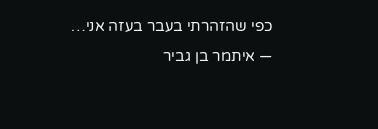כפי שהזהרתי בעבר בעזה אני…
— איתמר בן גביר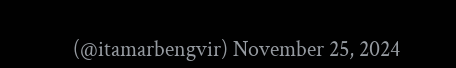(@itamarbengvir) November 25, 2024